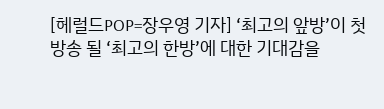[헤럴드POP=장우영 기자] ‘최고의 앞방’이 첫방송 될 ‘최고의 한방’에 대한 기대감을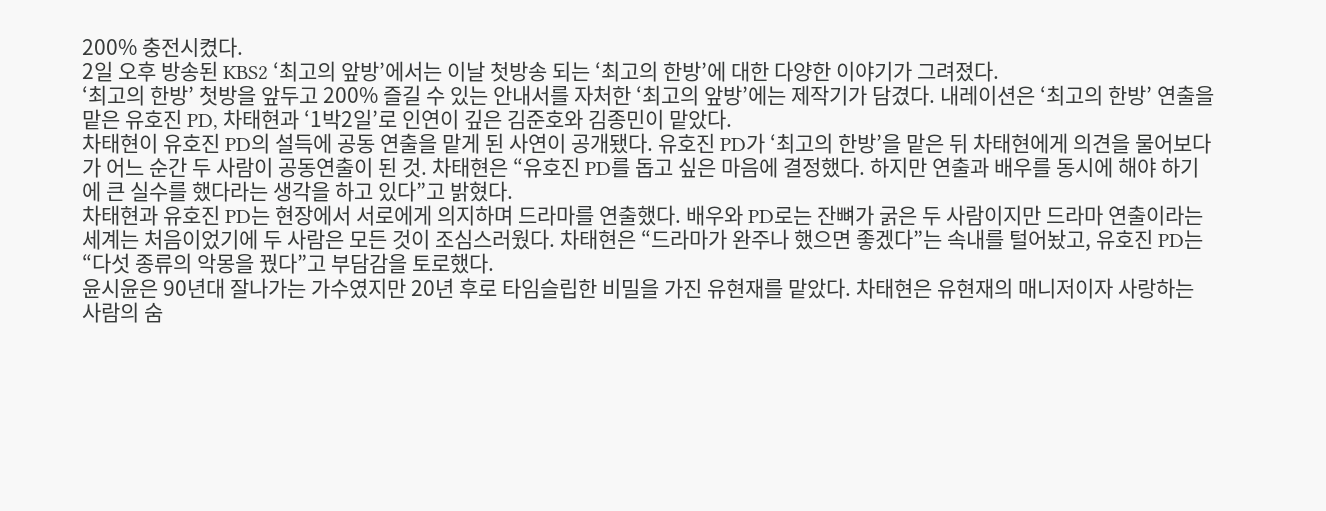200% 충전시켰다.
2일 오후 방송된 KBS2 ‘최고의 앞방’에서는 이날 첫방송 되는 ‘최고의 한방’에 대한 다양한 이야기가 그려졌다.
‘최고의 한방’ 첫방을 앞두고 200% 즐길 수 있는 안내서를 자처한 ‘최고의 앞방’에는 제작기가 담겼다. 내레이션은 ‘최고의 한방’ 연출을 맡은 유호진 PD, 차태현과 ‘1박2일’로 인연이 깊은 김준호와 김종민이 맡았다.
차태현이 유호진 PD의 설득에 공동 연출을 맡게 된 사연이 공개됐다. 유호진 PD가 ‘최고의 한방’을 맡은 뒤 차태현에게 의견을 물어보다가 어느 순간 두 사람이 공동연출이 된 것. 차태현은 “유호진 PD를 돕고 싶은 마음에 결정했다. 하지만 연출과 배우를 동시에 해야 하기에 큰 실수를 했다라는 생각을 하고 있다”고 밝혔다.
차태현과 유호진 PD는 현장에서 서로에게 의지하며 드라마를 연출했다. 배우와 PD로는 잔뼈가 굵은 두 사람이지만 드라마 연출이라는 세계는 처음이었기에 두 사람은 모든 것이 조심스러웠다. 차태현은 “드라마가 완주나 했으면 좋겠다”는 속내를 털어놨고, 유호진 PD는 “다섯 종류의 악몽을 꿨다”고 부담감을 토로했다.
윤시윤은 90년대 잘나가는 가수였지만 20년 후로 타임슬립한 비밀을 가진 유현재를 맡았다. 차태현은 유현재의 매니저이자 사랑하는 사람의 숨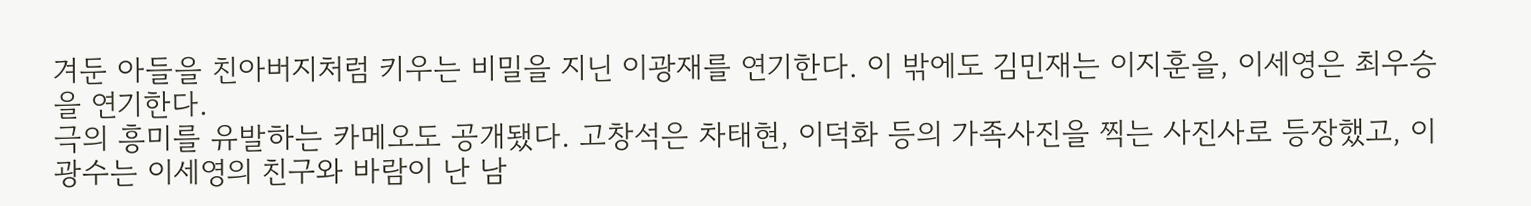겨둔 아들을 친아버지처럼 키우는 비밀을 지닌 이광재를 연기한다. 이 밖에도 김민재는 이지훈을, 이세영은 최우승을 연기한다.
극의 흥미를 유발하는 카메오도 공개됐다. 고창석은 차태현, 이덕화 등의 가족사진을 찍는 사진사로 등장했고, 이광수는 이세영의 친구와 바람이 난 남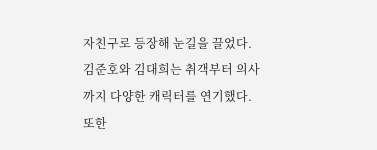자친구로 등장해 눈길을 끌었다. 김준호와 김대희는 취객부터 의사까지 다양한 캐릭터를 연기했다. 또한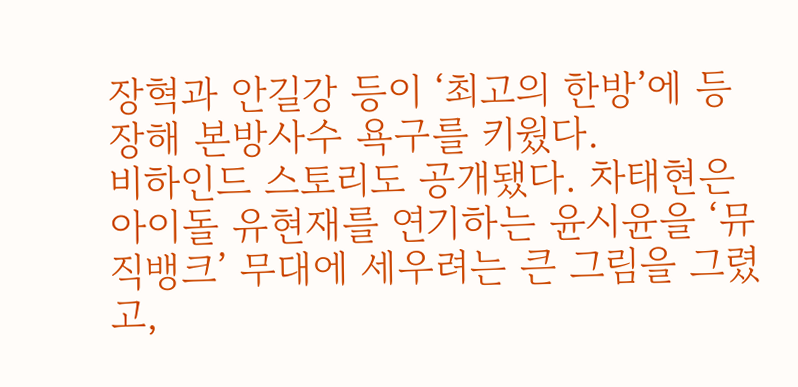장혁과 안길강 등이 ‘최고의 한방’에 등장해 본방사수 욕구를 키웠다.
비하인드 스토리도 공개됐다. 차태현은 아이돌 유현재를 연기하는 윤시윤을 ‘뮤직뱅크’ 무대에 세우려는 큰 그림을 그렸고,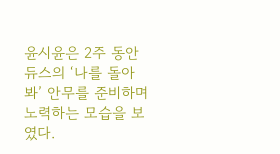윤시윤은 2주 동안 듀스의 ‘나를 돌아봐’ 안무를 준비하며 노력하는 모습을 보였다.